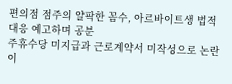편의점 점주의 얄팍한 꼼수, 아르바이트생 법적 대응 예고하며 공분
주휴수당 미지급과 근로계약서 미작성으로 논란이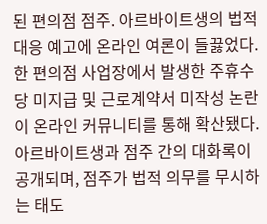된 편의점 점주. 아르바이트생의 법적 대응 예고에 온라인 여론이 들끓었다.
한 편의점 사업장에서 발생한 주휴수당 미지급 및 근로계약서 미작성 논란이 온라인 커뮤니티를 통해 확산됐다. 아르바이트생과 점주 간의 대화록이 공개되며, 점주가 법적 의무를 무시하는 태도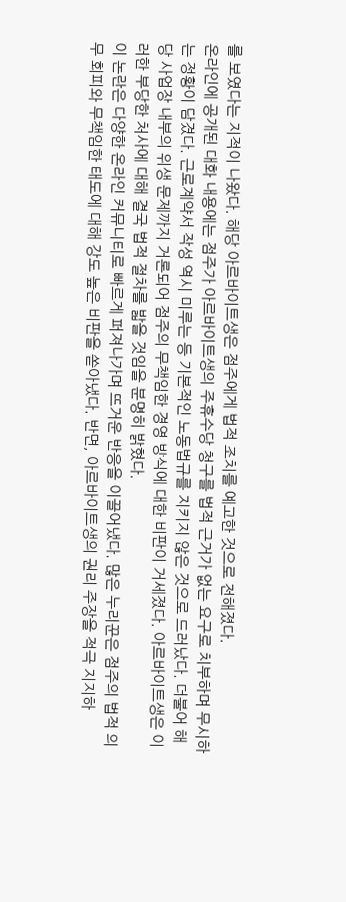를 보였다는 지적이 나왔다. 해당 아르바이트생은 점주에게 법적 조치를 예고한 것으로 전해졌다.
온라인에 공개된 대화 내용에는 점주가 아르바이트생의 주휴수당 청구를 법적 근거가 없는 요구로 치부하며 무시하는 정황이 담겼다. 근로계약서 작성 역시 미루는 등 기본적인 노동법규를 지키지 않은 것으로 드러났다. 더불어 해당 사업장 내부의 위생 문제까지 거론되어 점주의 무책임한 경영 방식에 대한 비판이 거세졌다. 아르바이트생은 이러한 부당한 처사에 대해 결국 법적 절차를 밟을 것임을 분명히 밝혔다.
이 논란은 다양한 온라인 커뮤니티로 빠르게 퍼져나가며 뜨거운 반응을 이끌어냈다. 많은 누리꾼은 점주의 법적 의무 회피와 무책임한 태도에 대해 강도 높은 비판을 쏟아냈다. 반면, 아르바이트생의 권리 주장을 적극 지지하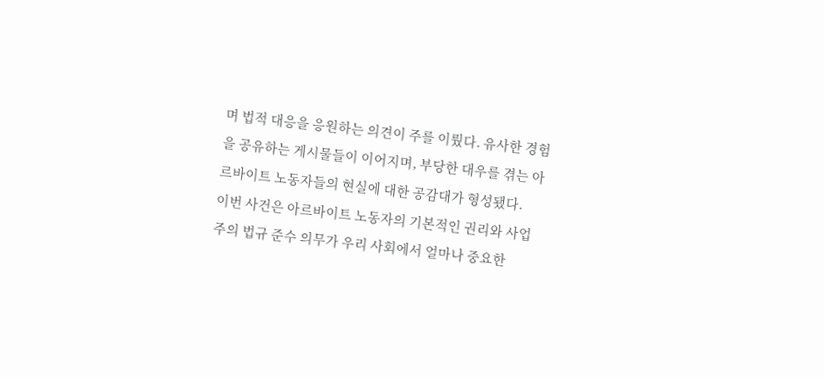며 법적 대응을 응원하는 의견이 주를 이뤘다. 유사한 경험을 공유하는 게시물들이 이어지며, 부당한 대우를 겪는 아르바이트 노동자들의 현실에 대한 공감대가 형성됐다.
이번 사건은 아르바이트 노동자의 기본적인 권리와 사업주의 법규 준수 의무가 우리 사회에서 얼마나 중요한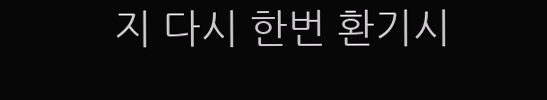지 다시 한번 환기시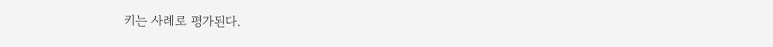키는 사례로 평가된다.